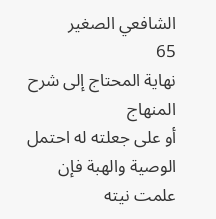الشافعي الصغير
65
نهاية المحتاج إلى شرح المنهاج
أو على جعلته له احتمل الوصية والهبة فإن علمت نيته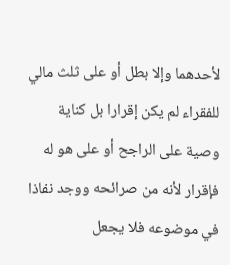لأحدهما وإلا بطل أو على ثلث مالي للفقراء لم يكن إقرارا بل كناية وصية على الراجح أو على هو له فإقرار لأنه من صرائحه ووجد نفاذا في موضوعه فلا يجعل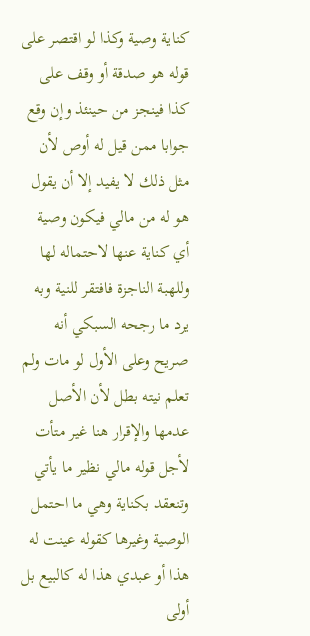كناية وصية وكذا لو اقتصر على قوله هو صدقة أو وقف على كذا فينجز من حينئذ وإن وقع جوابا ممن قيل له أوص لأن مثل ذلك لا يفيد إلا أن يقول هو له من مالي فيكون وصية أي كناية عنها لاحتماله لها وللهبة الناجزة فافتقر للنية وبه يرد ما رجحه السبكي أنه صريح وعلى الأول لو مات ولم تعلم نيته بطل لأن الأصل عدمها والإقرار هنا غير متأت لأجل قوله مالي نظير ما يأتي وتنعقد بكناية وهي ما احتمل الوصية وغيرها كقوله عينت له هذا أو عبدي هذا له كالبيع بل أولى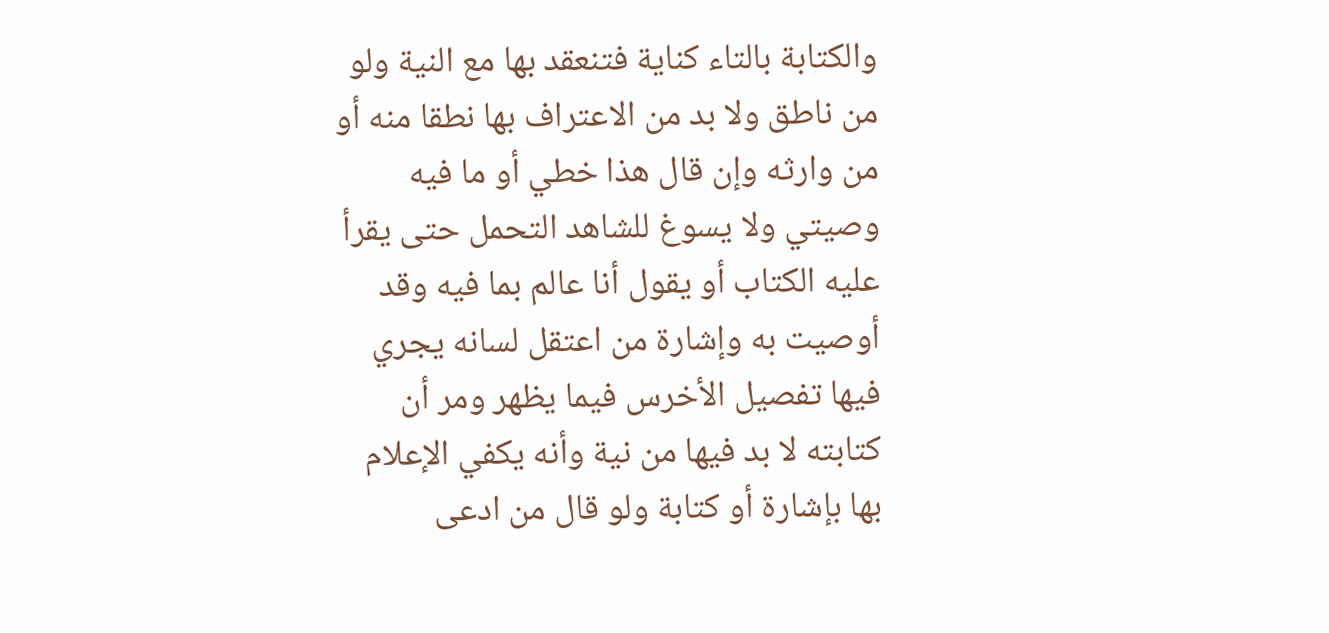والكتابة بالتاء كناية فتنعقد بها مع النية ولو من ناطق ولا بد من الاعتراف بها نطقا منه أو من وارثه وإن قال هذا خطي أو ما فيه وصيتي ولا يسوغ للشاهد التحمل حتى يقرأ عليه الكتاب أو يقول أنا عالم بما فيه وقد أوصيت به وإشارة من اعتقل لسانه يجري فيها تفصيل الأخرس فيما يظهر ومر أن كتابته لا بد فيها من نية وأنه يكفي الإعلام بها بإشارة أو كتابة ولو قال من ادعى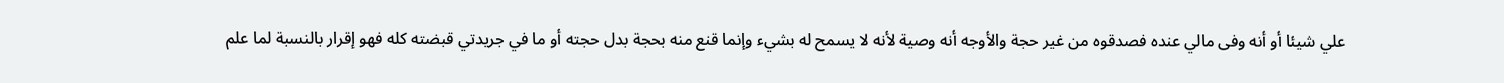علي شيئا أو أنه وفى مالي عنده فصدقوه من غير حجة والأوجه أنه وصية لأنه لا يسمح له بشيء وإنما قنع منه بحجة بدل حجته أو ما في جريدتي قبضته كله فهو إقرار بالنسبة لما علم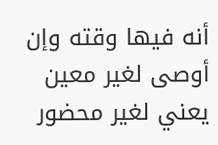أنه فيها وقته وإن أوصى لغير معين يعني لغير محضور